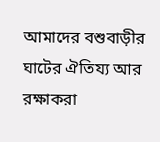আমাদের বশুবাড়ীর ঘাটের ঐতিয্য আর রক্ষাকরা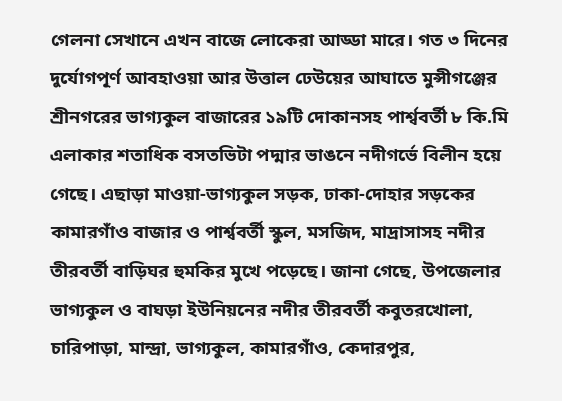গেলনা সেখানে এখন বাজে লোকেরা আড্ডা মারে। গত ৩ দিনের দুর্যোগপূর্ণ আবহাওয়া আর উত্তাল ঢেউয়ের আঘাতে মুন্সীগঞ্জের শ্রীনগরের ভাগ্যকুল বাজারের ১৯টি দোকানসহ পার্শ্ববর্তী ৮ কি.মি এলাকার শতাধিক বসতভিটা পদ্মার ভাঙনে নদীগর্ভে বিলীন হয়ে গেছে। এছাড়া মাওয়া-ভাগ্যকুল সড়ক, ঢাকা-দোহার সড়কের কামারগাঁও বাজার ও পার্শ্ববর্তী স্কুল, মসজিদ, মাদ্রাসাসহ নদীর তীরবর্তী বাড়িঘর হুমকির মুখে পড়েছে। জানা গেছে, উপজেলার ভাগ্যকুল ও বাঘড়া ইউনিয়নের নদীর তীরবর্তী কবুতরখোলা, চারিপাড়া, মান্দ্রা, ভাগ্যকুল, কামারগাঁও, কেদারপুর,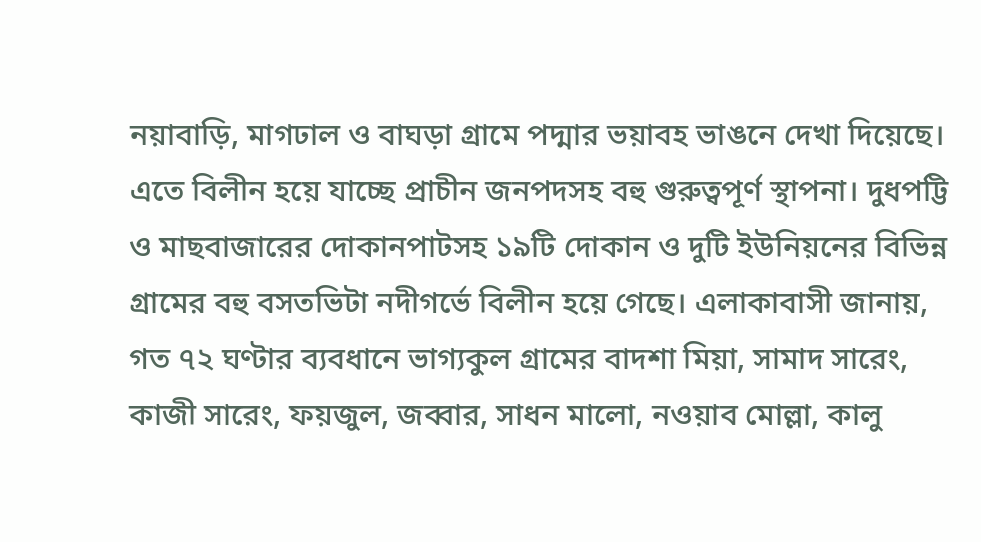নয়াবাড়ি, মাগঢাল ও বাঘড়া গ্রামে পদ্মার ভয়াবহ ভাঙনে দেখা দিয়েছে। এতে বিলীন হয়ে যাচ্ছে প্রাচীন জনপদসহ বহু গুরুত্বপূর্ণ স্থাপনা। দুধপট্টি ও মাছবাজারের দোকানপাটসহ ১৯টি দোকান ও দুটি ইউনিয়নের বিভিন্ন গ্রামের বহু বসতভিটা নদীগর্ভে বিলীন হয়ে গেছে। এলাকাবাসী জানায়, গত ৭২ ঘণ্টার ব্যবধানে ভাগ্যকুল গ্রামের বাদশা মিয়া, সামাদ সারেং, কাজী সারেং, ফয়জুল, জব্বার, সাধন মালো, নওয়াব মোল্লা, কালু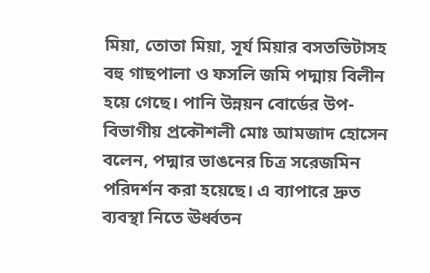মিয়া, তোতা মিয়া, সূর্য মিয়ার বসতভিটাসহ বহু গাছপালা ও ফসলি জমি পদ্মায় বিলীন হয়ে গেছে। পানি উন্নয়ন বোর্ডের উপ-বিভাগীয় প্রকৌশলী মোঃ আমজাদ হোসেন বলেন, পদ্মার ভাঙনের চিত্র সরেজমিন পরিদর্শন করা হয়েছে। এ ব্যাপারে দ্রুত ব্যবস্থা নিতে ঊর্ধ্বতন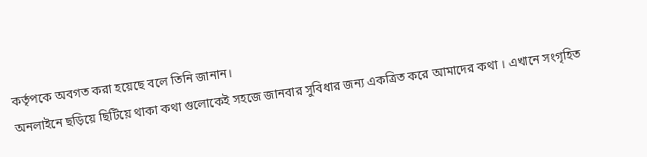কর্তৃপকে অবগত করা হয়েছে বলে তিনি জানান।
অনলাইনে ছড়িয়ে ছিটিয়ে থাকা কথা গুলোকেই সহজে জানবার সুবিধার জন্য একত্রিত করে আমাদের কথা । এখানে সংগৃহিত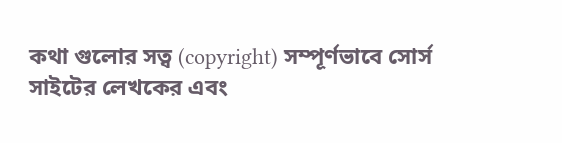কথা গুলোর সত্ব (copyright) সম্পূর্ণভাবে সোর্স সাইটের লেখকের এবং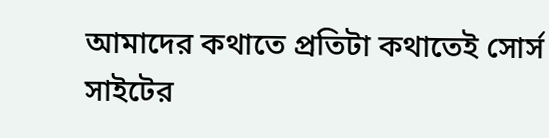আমাদের কথাতে প্রতিটা কথাতেই সোর্স সাইটের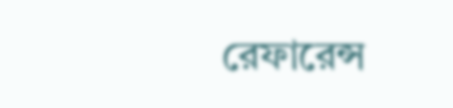রেফারেন্স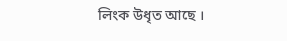লিংক উধৃত আছে ।